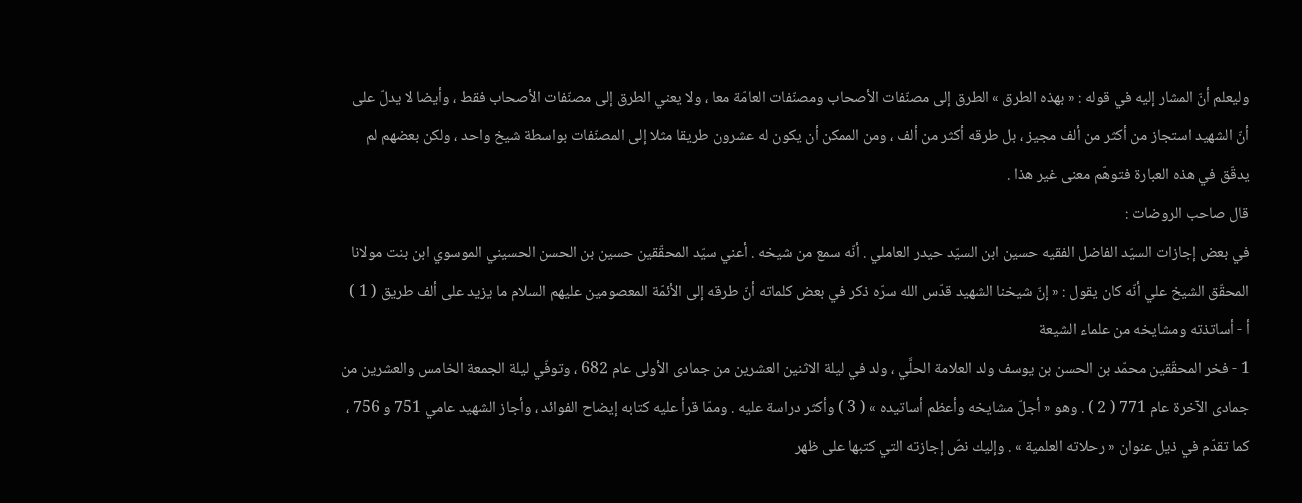وليعلم أنّ المشار إليه في قوله : « بهذه الطرق » الطرق إلى مصنّفات الأصحاب ومصنّفات العامّة معا ، ولا يعني الطرق إلى مصنّفات الأصحاب فقط ، وأيضا لا يدلّ على أنّ الشهيد استجاز من أكثر من ألف مجيز ، بل طرقه أكثر من ألف ، ومن الممكن أن يكون له عشرون طريقا مثلا إلى المصنّفات بواسطة شيخ واحد ، ولكن بعضهم لم يدقّق في هذه العبارة فتوهّم معنى غير هذا .
قال صاحب الروضات :
في بعض إجازات السيّد الفاضل الفقيه حسين ابن السيّد حيدر العاملي . أنّه سمع من شيخه . أعني سيّد المحقّقين حسين بن الحسن الحسيني الموسوي ابن بنت مولانا المحقّق الشيخ علي أنّه كان يقول : « إنّ شيخنا الشهيد قدّس الله سرّه ذكر في بعض كلماته أنّ طرقه إلى الأئمّة المعصومين عليهم السلام ما يزيد على ألف طريق ( 1 )
أ - أساتذته ومشايخه من علماء الشيعة
1 - فخر المحقّقين محمّد بن الحسن بن يوسف ولد العلامة الحلَّي ، ولد في ليلة الاثنين العشرين من جمادى الأولى عام 682 ، وتوفّي ليلة الجمعة الخامس والعشرين من جمادى الآخرة عام 771 ( 2 ) . وهو « أجلّ مشايخه وأعظم أساتيده » ( 3 ) وأكثر دراسة عليه . وممّا قرأ عليه كتابه إيضاح الفوائد ، وأجاز الشهيد عامي 751 و 756 ، كما تقدّم في ذيل عنوان « رحلاته العلمية » . وإليك نصّ إجازته التي كتبها على ظهر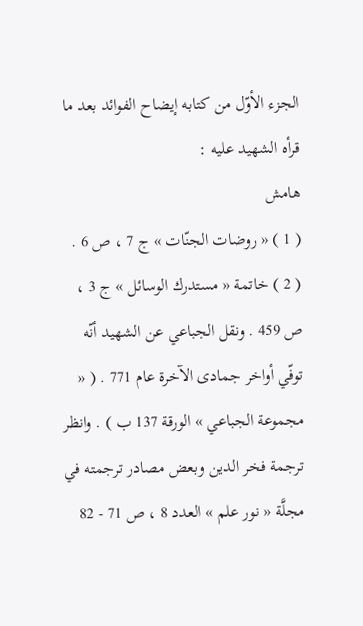الجزء الأوّل من كتابه إيضاح الفوائد بعد ما قرأه الشهيد عليه :
هامش
( 1 ) « روضات الجنّات » ج 7 ، ص 6 .
( 2 ) خاتمة « مستدرك الوسائل » ج 3 ، ص 459 . ونقل الجباعي عن الشهيد أنّه توفّي أواخر جمادى الآخرة عام 771 . ( « مجموعة الجباعي » الورقة 137 ب ) . وانظر ترجمة فخر الدين وبعض مصادر ترجمته في مجلَّة « نور علم » العدد 8 ، ص 71 - 82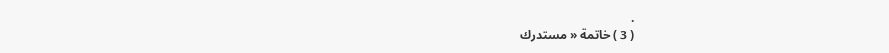.
( 3 ) خاتمة « مستدرك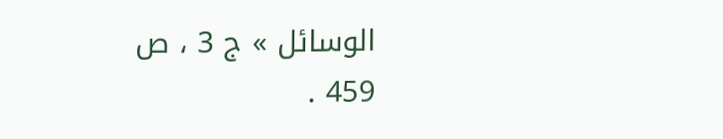الوسائل » ج 3 ، ص 459 .